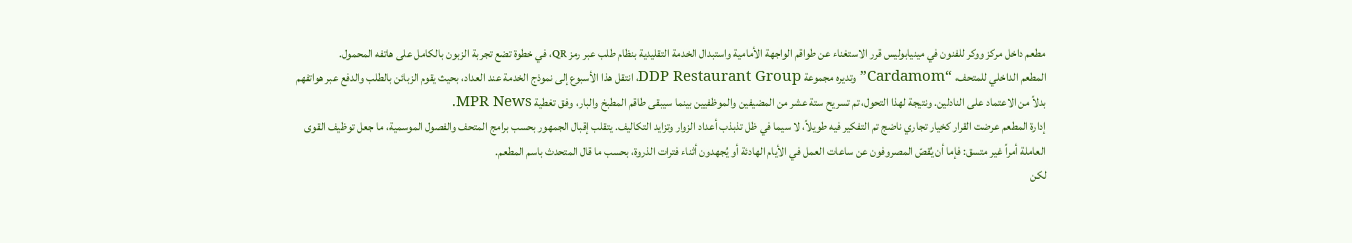مطعم داخل مركز ووكر للفنون في مينيابوليس قرر الاستغناء عن طواقم الواجهة الأمامية واستبدال الخدمة التقليدية بنظام طلب عبر رمز QR، في خطوة تضع تجربة الزبون بالكامل على هاتفه المحمول.
المطعم الداخلي للمتحف، “Cardamom” وتديره مجموعة DDP Restaurant Group، انتقل هذا الأسبوع إلى نموذج الخدمة عند العداد، بحيث يقوم الزبائن بالطلب والدفع عبر هواتفهم بدلاً من الاعتماد على النادلين. ونتيجة لهذا التحول، تم تسريح ستة عشر من المضيفين والموظفيين بينما سيبقى طاقم المطبخ والبار، وفق تغطية MPR News.
إدارة المطعم عرضت القرار كخيار تجاري ناضج تم التفكير فيه طويلاً، لا سيما في ظل تذبذب أعداد الزوار وتزايد التكاليف. يتقلب إقبال الجمهور بحسب برامج المتحف والفصول الموسمية، ما جعل توظيف القوى العاملة أمراً غير متسق: فإما أن يُقصّ المصروفون عن ساعات العمل في الأيام الهادئة أو يُجهدون أثناء فترات الذروة، بحسب ما قال المتحدث باسم المطعم.
لكن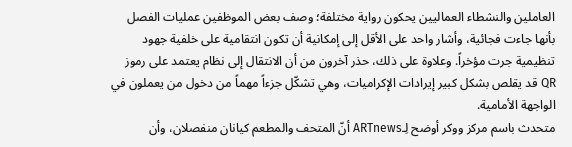العاملين والنشطاء العماليين يحكون رواية مختلفة؛ وصف بعض الموظفين عمليات الفصل بأنها جاءت فجائية، وأشار واحد على الأقل إلى إمكانية أن تكون انتقامية على خلفية جهود تنظيمية جرت مؤخراً. وعلاوة على ذلك، حذر آخرون من أن الانتقال إلى نظام يعتمد على رموز QR قد يقلص بشكل كبير إيرادات الإكراميات، وهي تشكّل جزءاً مهماً من دخول من يعملون في الواجهة الأمامية.
متحدث باسم مركز ووكر أوضح لِـARTnews أنّ المتحف والمطعم كيانان منفصلان، وأن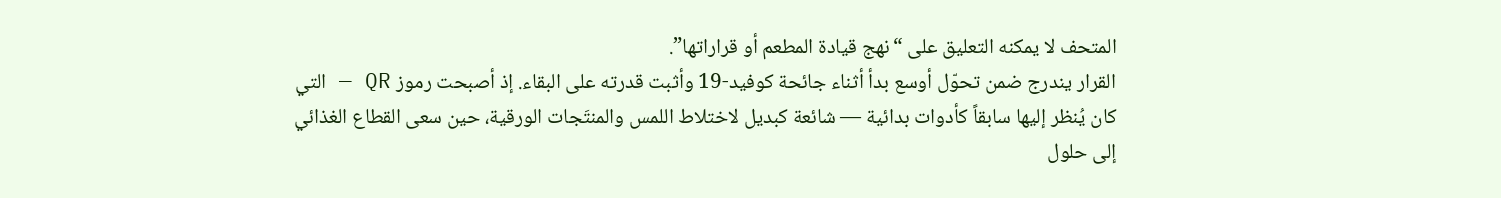المتحف لا يمكنه التعليق على “نهج قيادة المطعم أو قراراتها”.
القرار يندرج ضمن تحوّل أوسع بدأ أثناء جائحة كوفيد-19 وأثبت قدرته على البقاء. إذ أصبحت رموز QR — التي كان يُنظر إليها سابقاً كأدوات بدائية — شائعة كبديل لاختلاط اللمس والمنتَجات الورقية، حين سعى القطاع الغذائي إلى حلول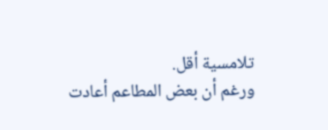تلامسية أقل.
ورغم أن بعض المطاعم أعادت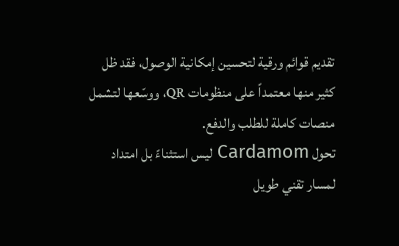تقديم قوائم ورقية لتحسين إمكانية الوصول، فقد ظل كثير منها معتمداً على منظومات QR، ووسّعها لتشمل منصات كاملة للطلب والدفع.
تحول Cardamom ليس استثناءً بل امتداد لمسار تقني طويل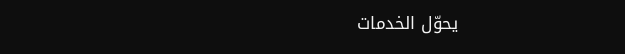يحوّل الخدمات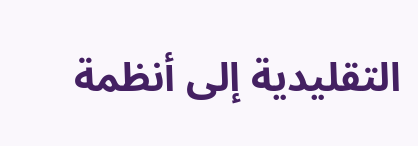التقليدية إلى أنظمة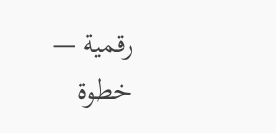رقمية — خطوة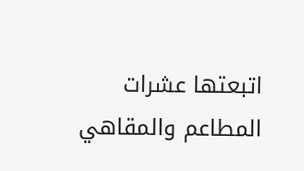اتبعتها عشرات المطاعم والمقاهي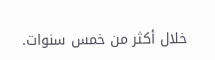خلال أكثر من خمس سنوات.